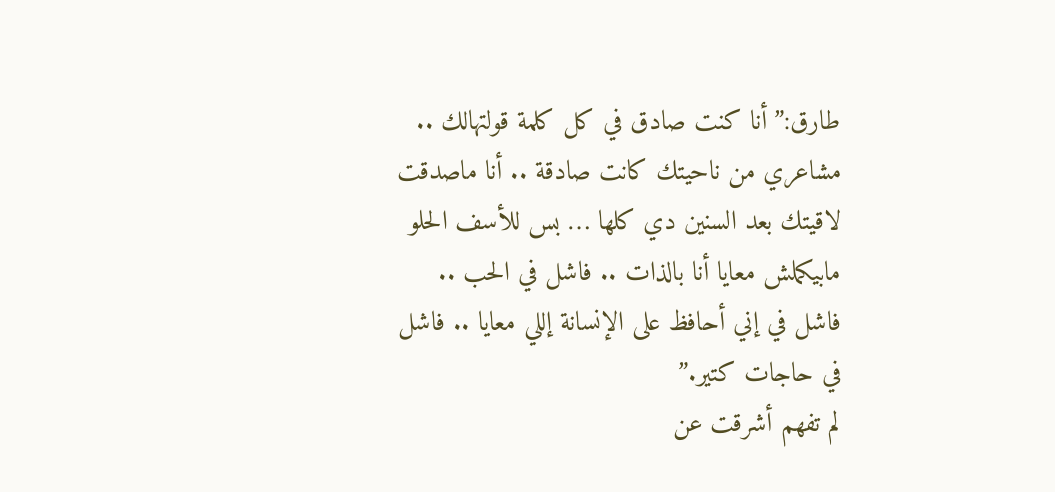طارق:”أنا كنت صادق في كل كلمة قولتهالك .. مشاعري من ناحيتك كانت صادقة .. أنا ماصدقت لاقيتك بعد السنين دي كلها … بس للأسف الحلو مابيكملش معايا أنا بالذات .. فاشل في الحب .. فاشل في إني أحافظ على الإنسانة إللي معايا .. فاشل في حاجات كتير.”
لم تفهم أشرقت عن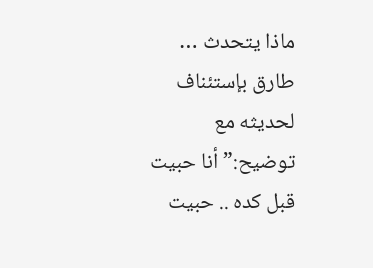ماذا يتحدث …
طارق بإستئناف لحديثه مع توضيح:”أنا حبيت قبل كده .. حبيت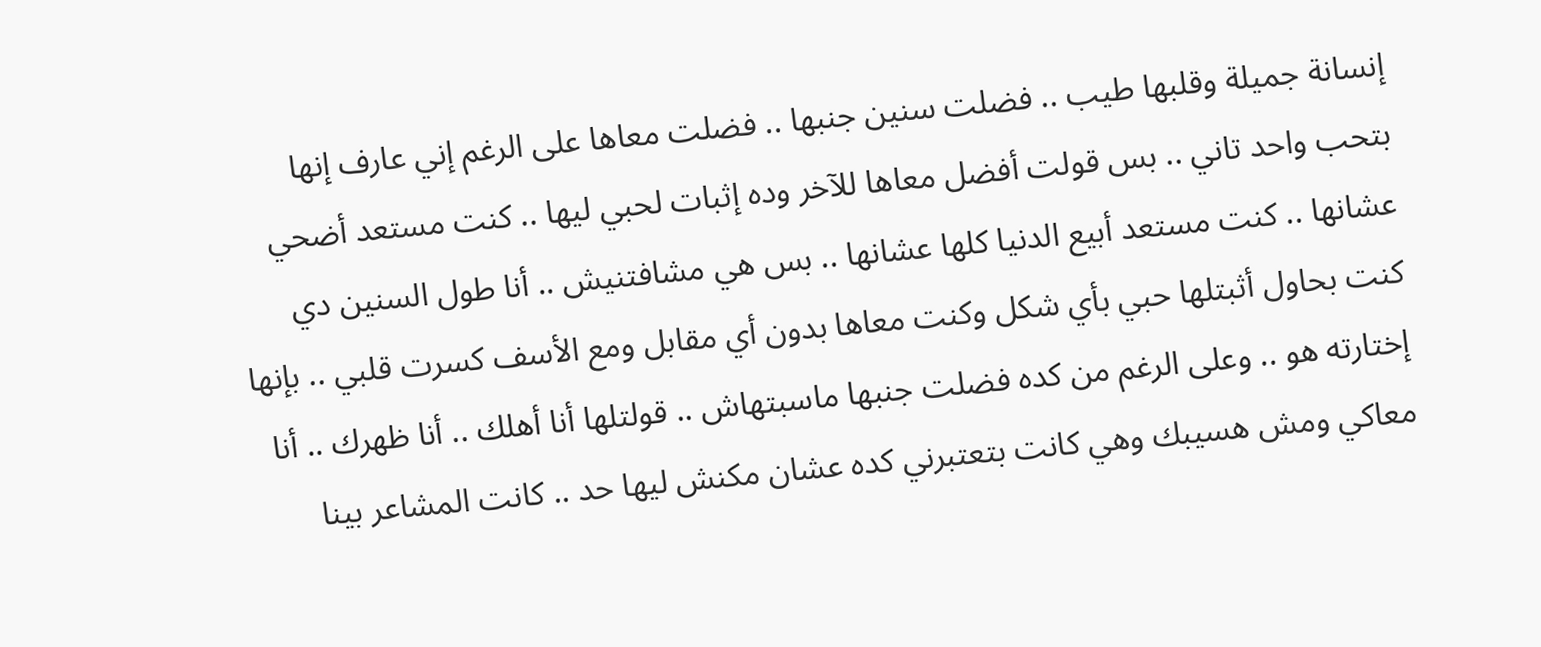إنسانة جميلة وقلبها طيب .. فضلت سنين جنبها .. فضلت معاها على الرغم إني عارف إنها بتحب واحد تاني .. بس قولت أفضل معاها للآخر وده إثبات لحبي ليها .. كنت مستعد أضحي عشانها .. كنت مستعد أبيع الدنيا كلها عشانها .. بس هي مشافتنيش .. أنا طول السنين دي كنت بحاول أثبتلها حبي بأي شكل وكنت معاها بدون أي مقابل ومع الأسف كسرت قلبي .. بإنها إختارته هو .. وعلى الرغم من كده فضلت جنبها ماسبتهاش .. قولتلها أنا أهلك .. أنا ظهرك .. أنا معاكي ومش هسيبك وهي كانت بتعتبرني كده عشان مكنش ليها حد .. كانت المشاعر بينا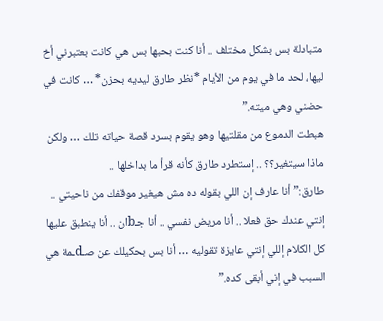متبادلة بس بشكل مختلف .. أنا كنت بحبها بس هي كانت بعتبرني أخ ليها، لحد ما في يوم من الأيام *نظر طارق ليديه بحزن* … كانت في حضني وهي ميته.”
هبطت الدموع من مقلتيها وهو يقوم بسرد قصة حياته تلك … ولكن ماذا سيتغير؟؟ .. إستطرد طارق كأنه قرأ ما بداخلها ..
طارق:”أنا عارف إن اللي بقوله ده مش هيغير موقفك من ناحيتي .. إنتي عندك حق فعلا .. أنا مريض نفسي .. أنا جـbان .. أنا ينطبق عليها كل الكلام إللي إنتي عايزة تقوليه … أنا بس بحكيلك عن صـdـمة هي السبب في إني أبقى كده.”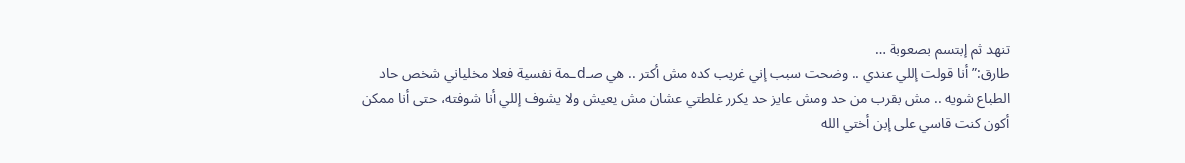تنهد ثم إبتسم بصعوبة …
طارق:”أنا قولت إللي عندي .. وضحت سبب إني غريب كده مش أكتر .. هي صـdـمة نفسية فعلا مخلياني شخص حاد الطباع شويه .. مش بقرب من حد ومش عايز حد يكرر غلطتي عشان مش يعيش ولا يشوف إللي أنا شوفته، حتى أنا ممكن أكون كنت قاسي على إبن أختي الله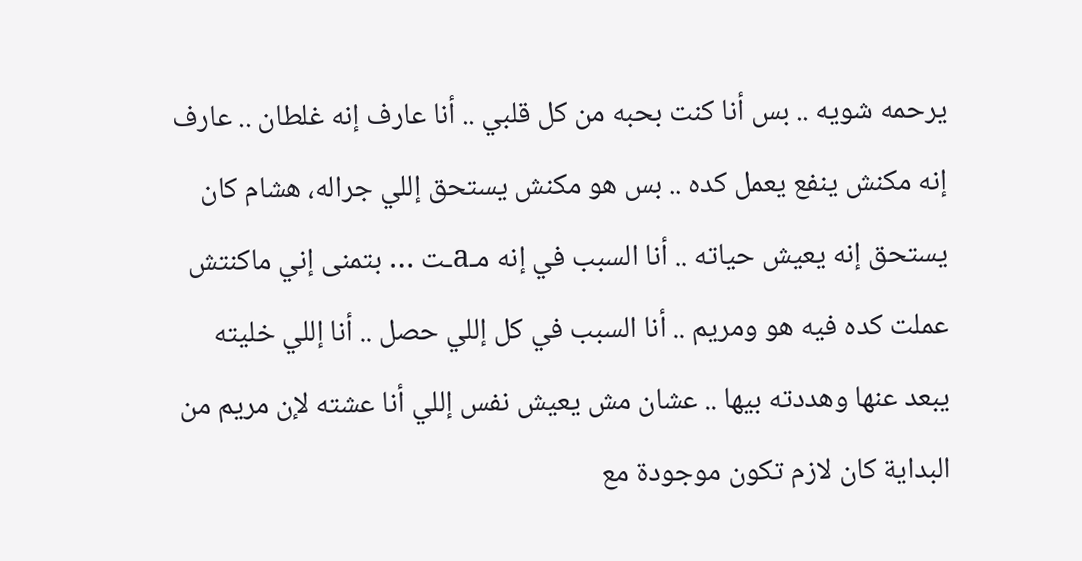يرحمه شويه .. بس أنا كنت بحبه من كل قلبي .. أنا عارف إنه غلطان .. عارف إنه مكنش ينفع يعمل كده .. بس هو مكنش يستحق إللي جراله، هشام كان يستحق إنه يعيش حياته .. أنا السبب في إنه مـaـت … بتمنى إني ماكنتش عملت كده فيه هو ومريم .. أنا السبب في كل إللي حصل .. أنا إللي خليته يبعد عنها وهددته بيها .. عشان مش يعيش نفس إللي أنا عشته لإن مريم من البداية كان لازم تكون موجودة مع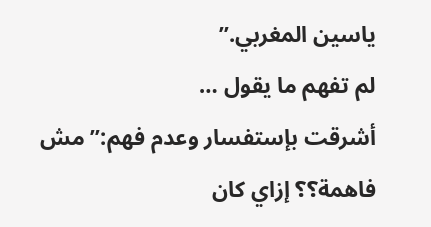ياسين المغربي.”
لم تفهم ما يقول …
أشرقت بإستفسار وعدم فهم:”مش فاهمة؟؟ إزاي كان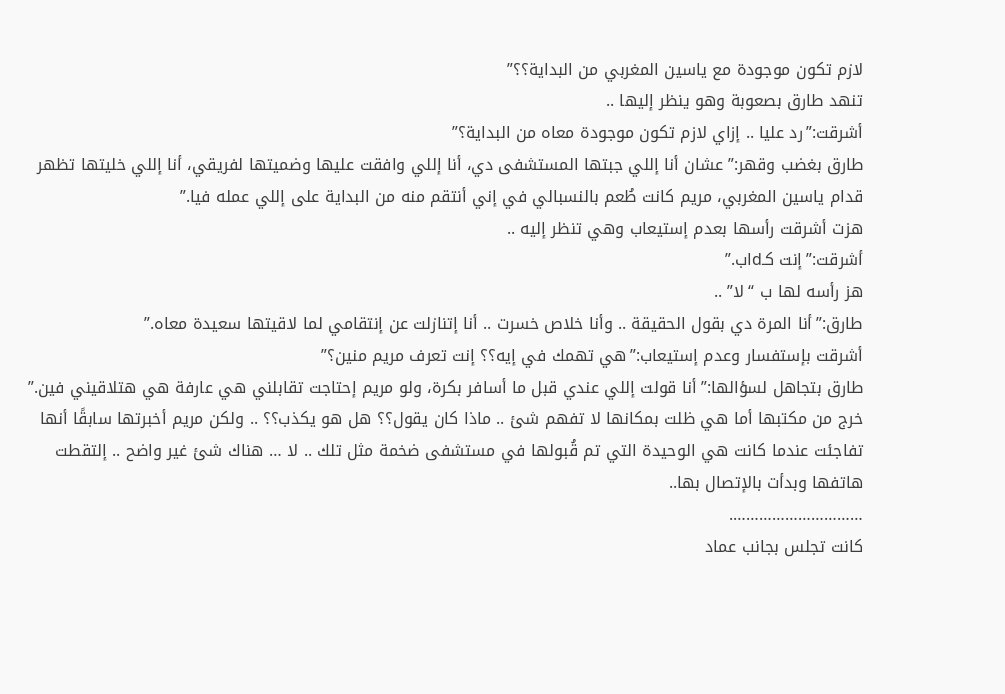لازم تكون موجودة مع ياسين المغربي من البداية؟؟”
تنهد طارق بصعوبة وهو ينظر إليها ..
أشرقت:”رد عليا .. إزاي لازم تكون موجودة معاه من البداية؟”
طارق بغضب وقهر:”عشان أنا إللي جبتها المستشفى دي، أنا إللي وافقت عليها وضميتها لفريقي، أنا إللي خليتها تظهر قدام ياسين المغربي، مريم كانت طُعم بالنسبالي في إني أنتقم منه من البداية على إللي عمله فيا.”
هزت أشرقت رأسها بعدم إستيعاب وهي تنظر إليه ..
أشرقت:”إنت كـdاب.”
هز رأسه لها ب “لا” ..
طارق:”أنا المرة دي بقول الحقيقة .. وأنا خلاص خسرت .. أنا إتنازلت عن إنتقامي لما لاقيتها سعيدة معاه.”
أشرقت بإستفسار وعدم إستيعاب:”هي تهمك في إيه؟؟ إنت تعرف مريم منين؟”
طارق بتجاهل لسؤالها:”أنا قولت إللي عندي قبل ما أسافر بكرة، ولو مريم إحتاجت تقابلني هي عارفة هي هتلاقيني فين.”
خرج من مكتبها أما هي ظلت بمكانها لا تفهم شئ .. ماذا كان يقول؟؟ هل هو يكذب؟؟ .. ولكن مريم أخبرتها سابقًا أنها تفاجئت عندما كانت هي الوحيدة التي تم قُبولها في مستشفى ضخمة مثل تلك .. لا … هناك شئ غير واضح .. إلتقطت هاتفها وبدأت بالإتصال بها..
………………………….
كانت تجلس بجانب عماد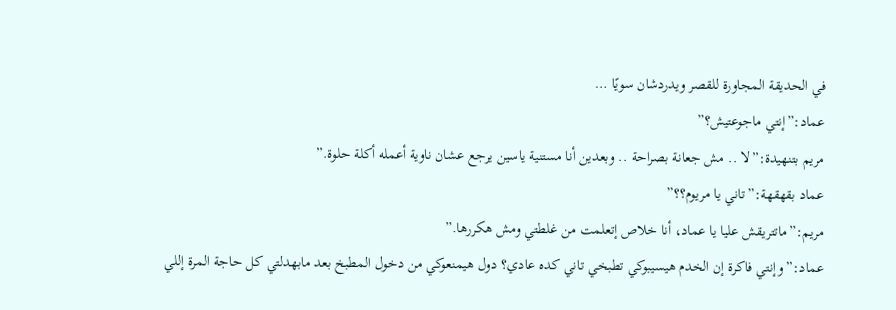في الحديقة المجاورة للقصر ويدردشان سويًا …
عماد:”إنتي ماجوعتيش؟”
مريم بتنهيدة:”لا .. مش جعانة بصراحة .. وبعدين أنا مستنية ياسين يرجع عشان ناوية أعمله أكلة حلوة.”
عماد بقهقهة:”تاني يا مريوم؟؟”
مريم:”ماتتريقش عليا يا عماد، أنا خلاص إتعلمت من غلطتي ومش هكررها.”
عماد:”وإنتي فاكرة إن الخدم هيسيبوكي تطبخي تاني كده عادي؟ دول هيمنعوكي من دخول المطبخ بعد مابهدلتي كل حاجة المرة إللي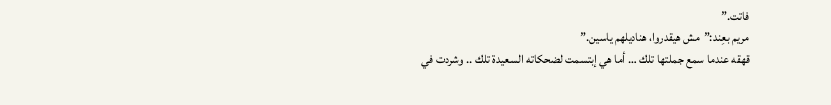فاتت.”
مريم بعِند:”مش هيقدروا، هناديلهم ياسين.”
قهقه عندما سمع جملتها تلك … أما هي إبتسمت لضحكاته السعيدة تلك .. وشردت في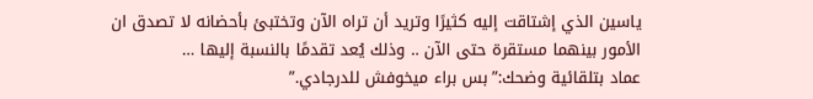ياسين الذي إشتاقت إليه كثيرًا وتريد أن تراه الآن وتختبئ بأحضانه لا تصدق ان الأمور بينهما مستقرة حتى الآن .. وذلك يُعد تقدمًا بالنسبة إليها …
عماد بتلقائية وضحك:”بس براء ميخوفش للدرجادي.”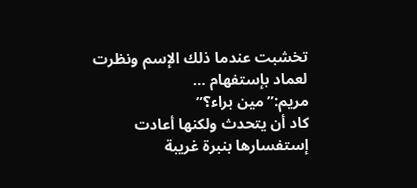تخشبت عندما ذلك الإسم ونظرت لعماد بإستفهام …
مريم:”مين براء؟”
كاد أن يتحدث ولكنها أعادت إستفسارها بنبرة غريبة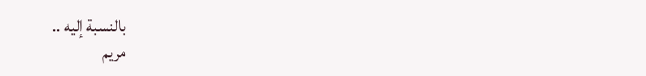بالنسبة إليه ..
مريم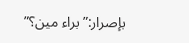بإصرار:”براء مين؟”